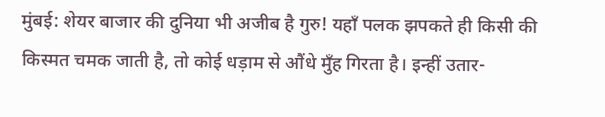मुंबई: शेयर बाजार की दुनिया भी अजीब है गुरु! यहाँ पलक झपकते ही किसी की किस्मत चमक जाती है, तो कोई धड़ाम से औंधे मुँह गिरता है। इन्हीं उतार-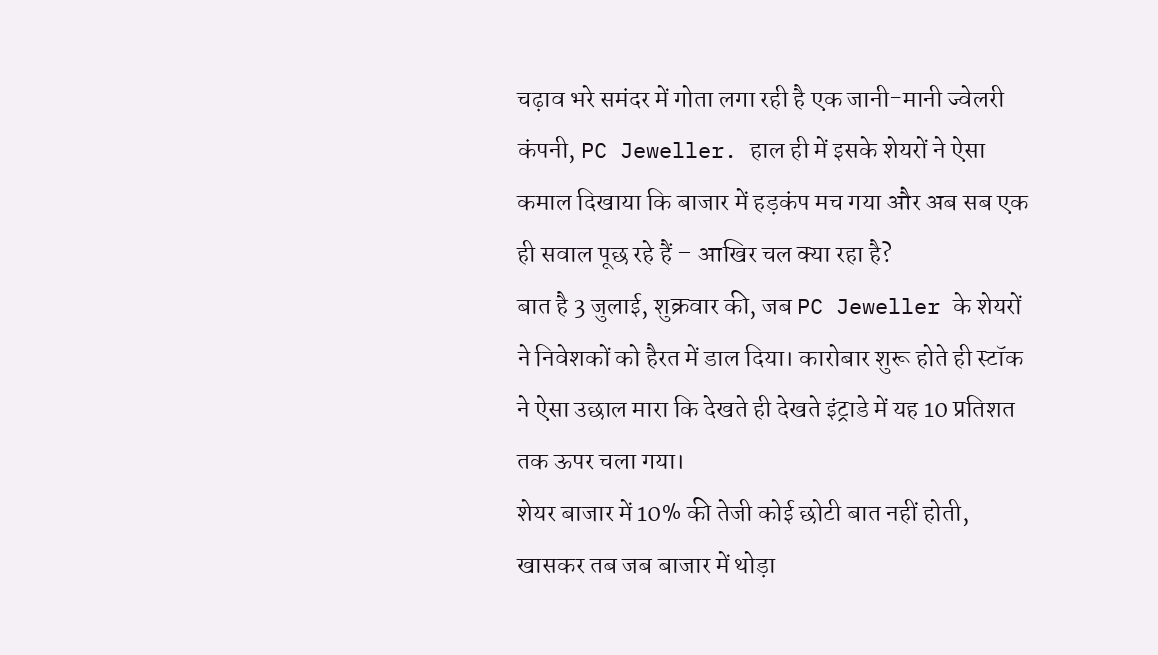चढ़ाव भरे समंदर में गोता लगा रही है एक जानी-मानी ज्वेलरी कंपनी, PC Jeweller. हाल ही में इसके शेयरों ने ऐसा कमाल दिखाया कि बाजार में हड़कंप मच गया और अब सब एक ही सवाल पूछ रहे हैं – आखिर चल क्या रहा है?
बात है 3 जुलाई, शुक्रवार की, जब PC Jeweller के शेयरों ने निवेशकों को हैरत में डाल दिया। कारोबार शुरू होते ही स्टॉक ने ऐसा उछाल मारा कि देखते ही देखते इंट्राडे में यह 10 प्रतिशत तक ऊपर चला गया।
शेयर बाजार में 10% की तेजी कोई छोटी बात नहीं होती, खासकर तब जब बाजार में थोड़ा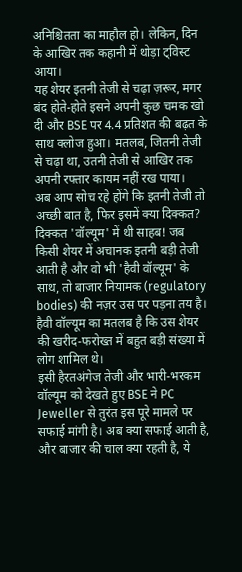अनिश्चितता का माहौल हो। लेकिन, दिन के आखिर तक कहानी में थोड़ा ट्विस्ट आया।
यह शेयर इतनी तेजी से चढ़ा ज़रूर, मगर बंद होते-होते इसने अपनी कुछ चमक खो दी और BSE पर 4.4 प्रतिशत की बढ़त के साथ क्लोज हुआ। मतलब, जितनी तेजी से चढ़ा था, उतनी तेजी से आखिर तक अपनी रफ्तार कायम नहीं रख पाया।
अब आप सोच रहे होंगे कि इतनी तेजी तो अच्छी बात है, फिर इसमें क्या दिक्कत? दिक्कत 'वॉल्यूम' में थी साहब! जब किसी शेयर में अचानक इतनी बड़ी तेजी आती है और वो भी 'हैवी वॉल्यूम' के साथ, तो बाजार नियामक (regulatory bodies) की नज़र उस पर पड़ना तय है। हैवी वॉल्यूम का मतलब है कि उस शेयर की खरीद-फरोख्त में बहुत बड़ी संख्या में लोग शामिल थे।
इसी हैरतअंगेज तेजी और भारी-भरकम वॉल्यूम को देखते हुए BSE ने PC Jeweller से तुरंत इस पूरे मामले पर सफाई मांगी है। अब क्या सफाई आती है, और बाजार की चाल क्या रहती है, ये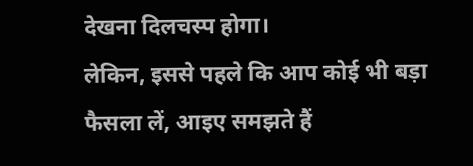देखना दिलचस्प होगा।
लेकिन, इससे पहले कि आप कोई भी बड़ा फैसला लें, आइए समझते हैं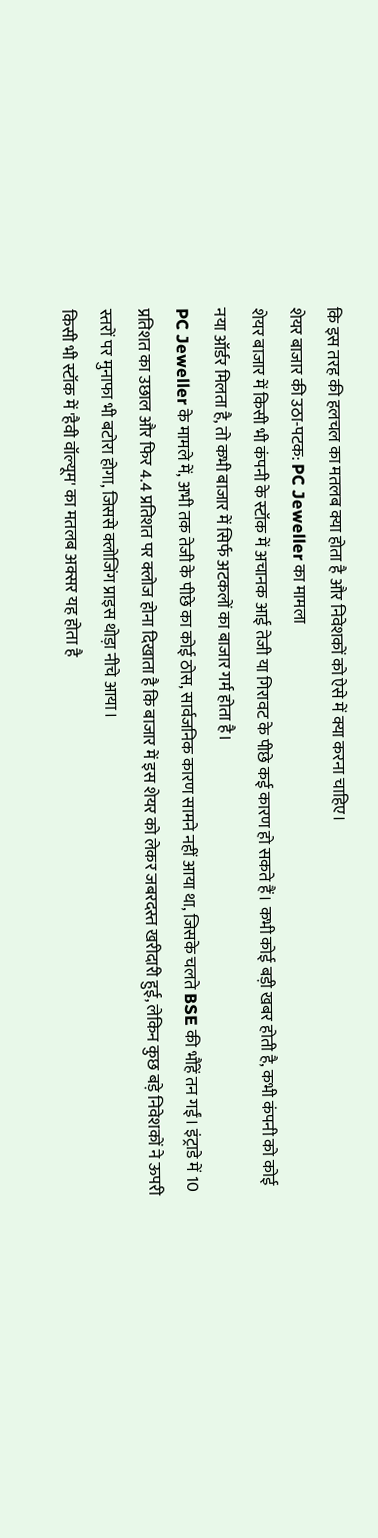कि इस तरह की हलचल का मतलब क्या होता है और निवेशकों को ऐसे में क्या करना चाहिए।
शेयर बाजार की उठा-पटक: PC Jeweller का मामला
शेयर बाजार में किसी भी कंपनी के स्टॉक में अचानक आई तेजी या गिरावट के पीछे कई कारण हो सकते हैं। कभी कोई बड़ी खबर होती है, कभी कंपनी को कोई नया ऑर्डर मिलता है, तो कभी बाजार में सिर्फ अटकलों का बाजार गर्म होता है।
PC Jeweller के मामले में, अभी तक तेजी के पीछे का कोई ठोस, सार्वजनिक कारण सामने नहीं आया था, जिसके चलते BSE की भौंहें तन गईं। इंट्राडे में 10 प्रतिशत का उछाल और फिर 4.4 प्रतिशत पर क्लोज होना दिखाता है कि बाजार में इस शेयर को लेकर जबरदस्त खरीदारी हुई, लेकिन कुछ बड़े निवेशकों ने ऊपरी स्तरों पर मुनाफा भी बटोरा होगा, जिससे क्लोजिंग प्राइस थोड़ा नीचे आया।
किसी भी स्टॉक में 'हैवी वॉल्यूम' का मतलब अक्सर यह होता है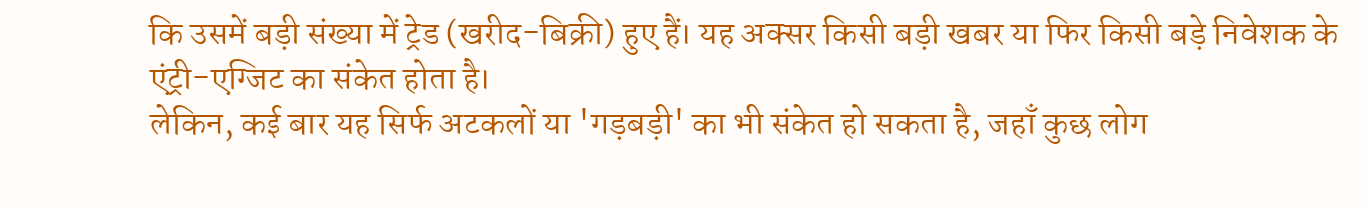कि उसमें बड़ी संख्या में ट्रेड (खरीद-बिक्री) हुए हैं। यह अक्सर किसी बड़ी खबर या फिर किसी बड़े निवेशक के एंट्री-एग्जिट का संकेत होता है।
लेकिन, कई बार यह सिर्फ अटकलों या 'गड़बड़ी' का भी संकेत हो सकता है, जहाँ कुछ लोग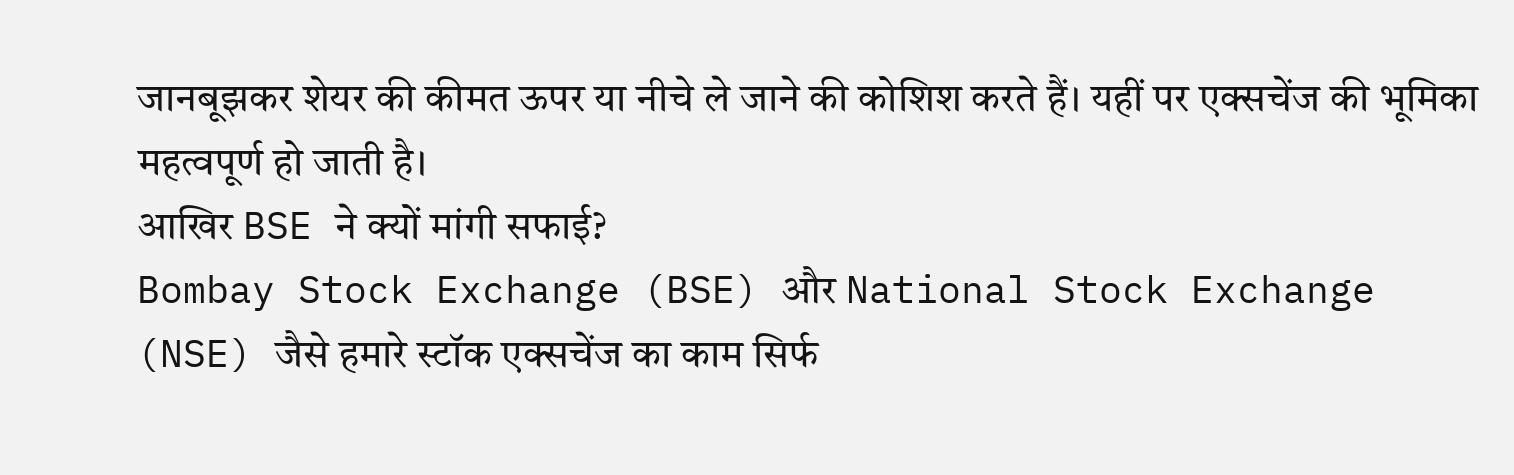जानबूझकर शेयर की कीमत ऊपर या नीचे ले जाने की कोशिश करते हैं। यहीं पर एक्सचेंज की भूमिका महत्वपूर्ण हो जाती है।
आखिर BSE ने क्यों मांगी सफाई?
Bombay Stock Exchange (BSE) और National Stock Exchange (NSE) जैसे हमारे स्टॉक एक्सचेंज का काम सिर्फ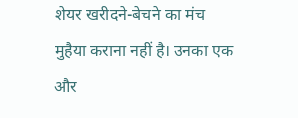शेयर खरीदने-बेचने का मंच मुहैया कराना नहीं है। उनका एक और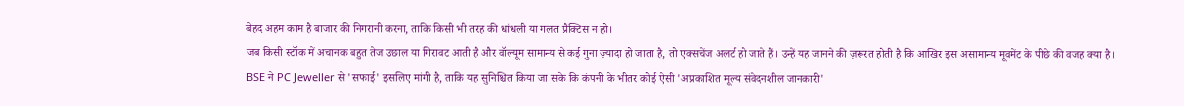बेहद अहम काम है बाजार की निगरानी करना, ताकि किसी भी तरह की धांधली या गलत प्रैक्टिस न हो।
जब किसी स्टॉक में अचानक बहुत तेज उछाल या गिरावट आती है और वॉल्यूम सामान्य से कई गुना ज़्यादा हो जाता है, तो एक्सचेंज अलर्ट हो जाते हैं। उन्हें यह जानने की ज़रूरत होती है कि आखिर इस असामान्य मूवमेंट के पीछे की वजह क्या है।
BSE ने PC Jeweller से 'सफाई' इसलिए मांगी है, ताकि यह सुनिश्चित किया जा सके कि कंपनी के भीतर कोई ऐसी 'अप्रकाशित मूल्य संवेदनशील जानकारी'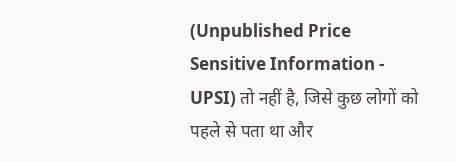(Unpublished Price Sensitive Information - UPSI) तो नहीं है, जिसे कुछ लोगों को पहले से पता था और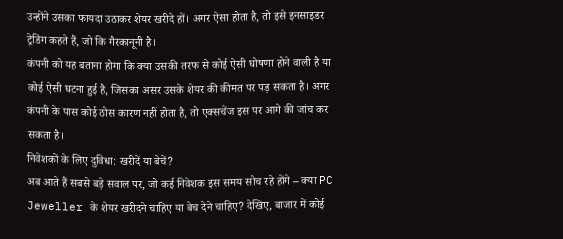उन्होंने उसका फायदा उठाकर शेयर खरीदे हों। अगर ऐसा होता है, तो इसे इनसाइडर ट्रेडिंग कहते हैं, जो कि गैरकानूनी है।
कंपनी को यह बताना होगा कि क्या उसकी तरफ से कोई ऐसी घोषणा होने वाली है या कोई ऐसी घटना हुई है, जिसका असर उसके शेयर की कीमत पर पड़ सकता है। अगर कंपनी के पास कोई ठोस कारण नहीं होता है, तो एक्सचेंज इस पर आगे की जांच कर सकता है।
निवेशकों के लिए दुविधा: खरीदें या बेचें?
अब आते हैं सबसे बड़े सवाल पर, जो कई निवेशक इस समय सोच रहे होंगे – क्या PC Jeweller के शेयर खरीदने चाहिए या बेच देने चाहिए? देखिए, बाजार में कोई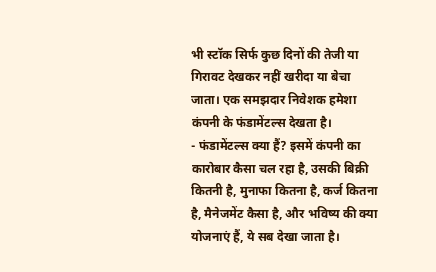भी स्टॉक सिर्फ कुछ दिनों की तेजी या गिरावट देखकर नहीं खरीदा या बेचा जाता। एक समझदार निवेशक हमेशा कंपनी के फंडामेंटल्स देखता है।
- फंडामेंटल्स क्या हैं? इसमें कंपनी का कारोबार कैसा चल रहा है, उसकी बिक्री कितनी है, मुनाफा कितना है, कर्ज कितना है, मैनेजमेंट कैसा है, और भविष्य की क्या योजनाएं हैं, ये सब देखा जाता है।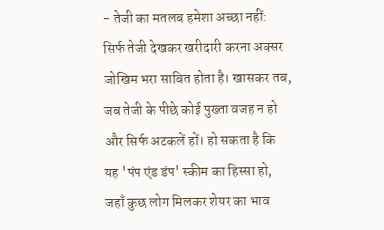- तेजी का मतलब हमेशा अच्छा नहीं: सिर्फ तेजी देखकर खरीदारी करना अक्सर जोखिम भरा साबित होता है। खासकर तब, जब तेजी के पीछे कोई पुख्ता वजह न हो और सिर्फ अटकलें हों। हो सकता है कि यह 'पंप एंड डंप' स्कीम का हिस्सा हो, जहाँ कुछ लोग मिलकर शेयर का भाव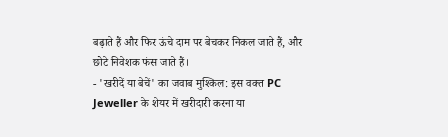बढ़ाते हैं और फिर ऊंचे दाम पर बेचकर निकल जाते हैं, और छोटे निवेशक फंस जाते हैं।
- 'खरीदें या बेचें' का जवाब मुश्किल: इस वक्त PC Jeweller के शेयर में खरीदारी करना या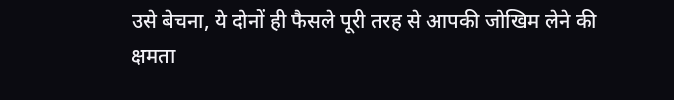उसे बेचना, ये दोनों ही फैसले पूरी तरह से आपकी जोखिम लेने की क्षमता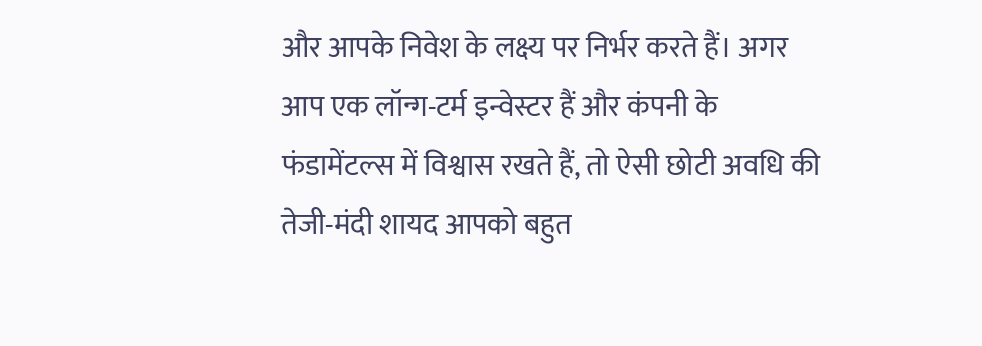और आपके निवेश के लक्ष्य पर निर्भर करते हैं। अगर आप एक लॉन्ग-टर्म इन्वेस्टर हैं और कंपनी के फंडामेंटल्स में विश्वास रखते हैं, तो ऐसी छोटी अवधि की तेजी-मंदी शायद आपको बहुत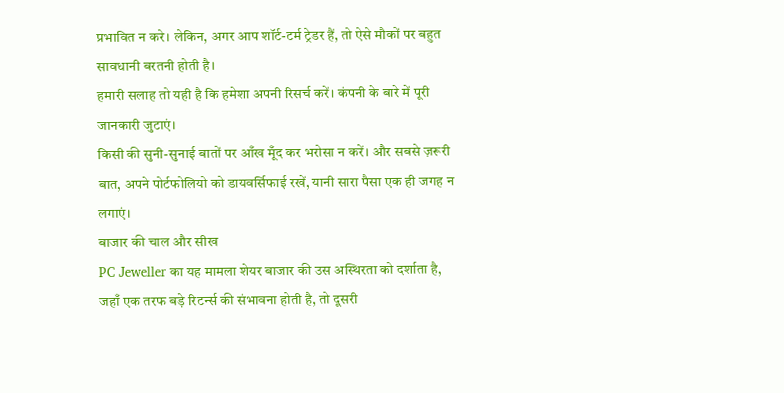प्रभावित न करे। लेकिन, अगर आप शॉर्ट-टर्म ट्रेडर हैं, तो ऐसे मौकों पर बहुत सावधानी बरतनी होती है।
हमारी सलाह तो यही है कि हमेशा अपनी रिसर्च करें। कंपनी के बारे में पूरी जानकारी जुटाएं।
किसी की सुनी-सुनाई बातों पर आँख मूँद कर भरोसा न करें। और सबसे ज़रूरी बात, अपने पोर्टफोलियो को डायवर्सिफाई रखें, यानी सारा पैसा एक ही जगह न लगाएं।
बाजार की चाल और सीख
PC Jeweller का यह मामला शेयर बाजार की उस अस्थिरता को दर्शाता है, जहाँ एक तरफ बड़े रिटर्न्स की संभावना होती है, तो दूसरी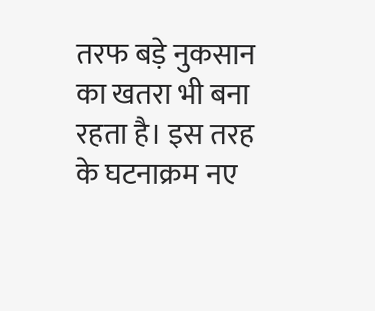तरफ बड़े नुकसान का खतरा भी बना रहता है। इस तरह के घटनाक्रम नए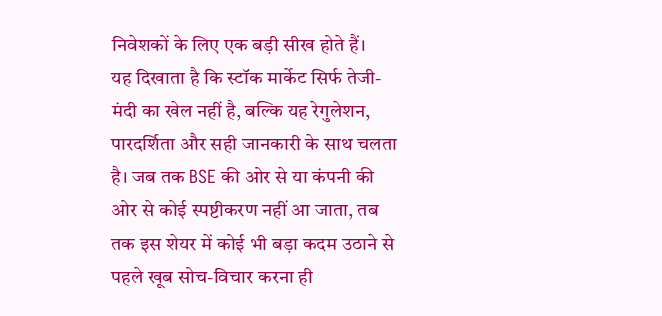निवेशकों के लिए एक बड़ी सीख होते हैं।
यह दिखाता है कि स्टॉक मार्केट सिर्फ तेजी-मंदी का खेल नहीं है, बल्कि यह रेगुलेशन, पारदर्शिता और सही जानकारी के साथ चलता है। जब तक BSE की ओर से या कंपनी की ओर से कोई स्पष्टीकरण नहीं आ जाता, तब तक इस शेयर में कोई भी बड़ा कदम उठाने से पहले खूब सोच-विचार करना ही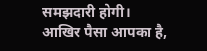समझदारी होगी।
आखिर पैसा आपका है,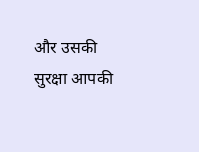और उसकी सुरक्षा आपकी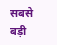सबसे बड़ी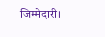जिम्मेदारी।